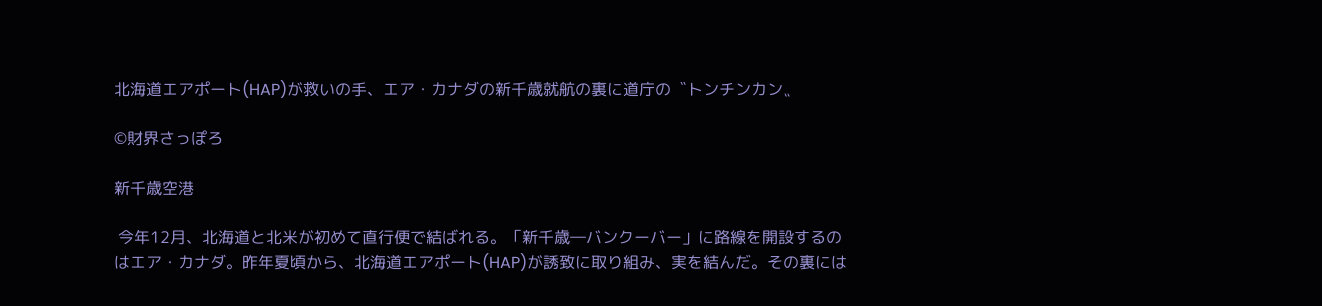北海道エアポート(HAP)が救いの手、エア・カナダの新千歳就航の裏に道庁の〝トンチンカン〟

©財界さっぽろ

新千歳空港

 今年12月、北海道と北米が初めて直行便で結ばれる。「新千歳―バンクーバー」に路線を開設するのはエア・カナダ。昨年夏頃から、北海道エアポート(HAP)が誘致に取り組み、実を結んだ。その裏には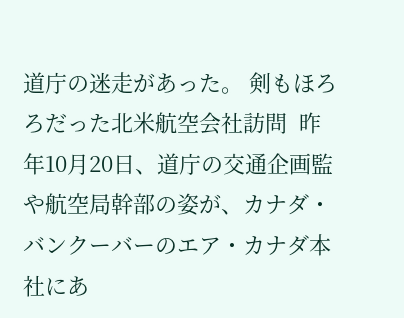道庁の迷走があった。 剣もほろろだった北米航空会社訪問  昨年10月20日、道庁の交通企画監や航空局幹部の姿が、カナダ・バンクーバーのエア・カナダ本社にあ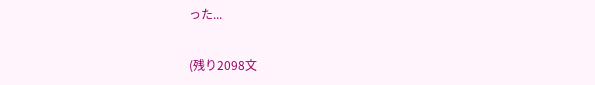った...

(残り2098文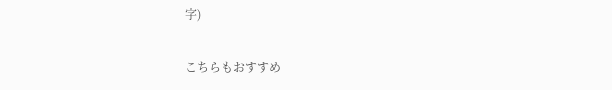字)

こちらもおすすめ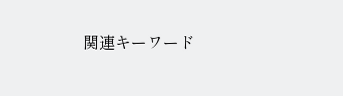関連キーワード